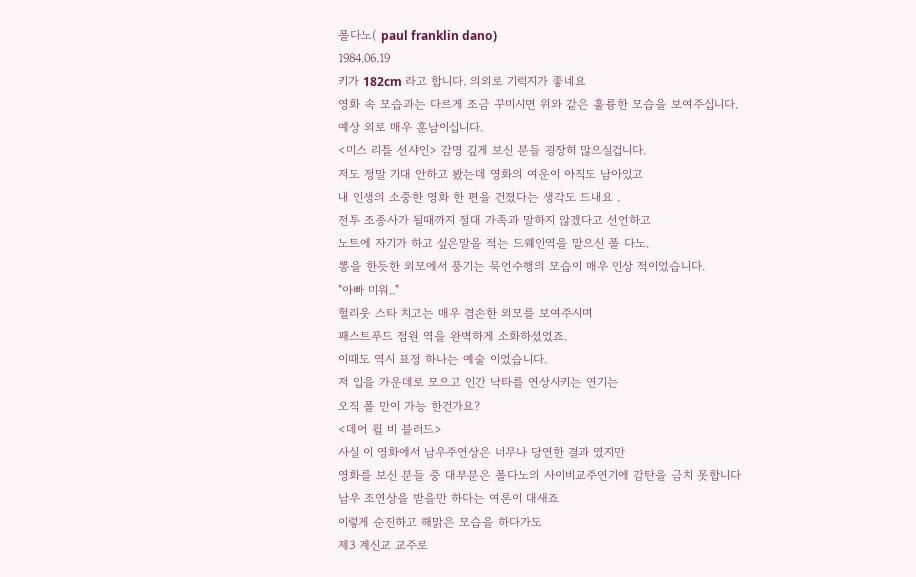폴다노( paul franklin dano)
1984.06.19
키가 182cm 라고 합니다. 의외로 기럭지가 좋네요
영화 속 모습과는 다르게 조금 꾸미시면 위와 같은 훌륭한 모습을 보여주십니다.
예상 외로 매우 훈남이십니다.
<미스 리틀 선샤인> 감명 깊게 보신 분들 굉장히 많으실겁니다.
저도 정말 기대 안하고 봤는데 영화의 여운이 아직도 남아있고
내 인생의 소중한 영화 한 편을 건졌다는 생각도 드내요 .
전투 조종사가 될때까지 절대 가족과 말하지 않겠다고 선언하고
노트에 자기가 하고 싶은말을 적는 드웨인역을 맡으신 폴 다노.
뽕을 한듯한 외모에서 풍기는 묵언수행의 모습이 매우 인상 적이었습니다.
"아빠 미워.."
헐리웃 스타 치고는 매우 겸손한 외모를 보여주시며
패스트푸드 점원 역을 완벽하게 소화하셨었죠.
이때도 역시 표정 하나는 예술 이었습니다.
저 입을 가운데로 모으고 인간 낙타를 연상시키는 연기는
오직 폴 만이 가능 한건가요?
<데어 윌 비 블러드>
사실 이 영화에서 남우주연상은 너무나 당연한 결과 였지만
영화를 보신 분들 중 대부분은 폴다노의 사이비교주연기에 감탄을 금치 못합니다
남우 조연상을 받을만 하다는 여론이 대새죠
이렇게 순진하고 해맑은 모습을 하다가도
제3 계신교 교주로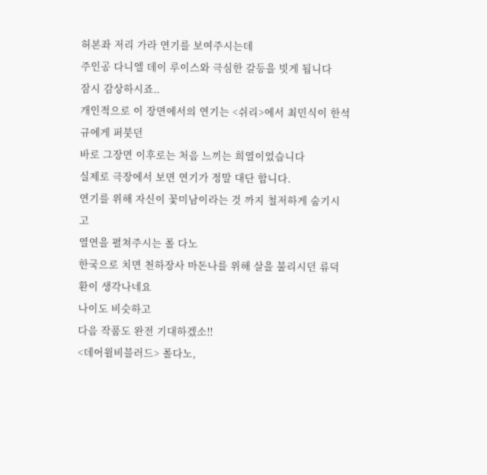허본좌 저리 가라 연기를 보여주시는데
주인공 다니엘 데이 루이스와 극심한 갈등을 빗게 됩니다
잠시 감상하시죠..
개인적으로 이 장면에서의 연기는 <쉬리>에서 최민식이 한석규에게 퍼붓던
바로 그장면 이후로는 처음 느끼는 희열이었습니다
실제로 극장에서 보면 연기가 정말 대단 합니다.
연기를 위해 자신이 꽃미남이라는 것 까지 철저하게 숨기시고
열연을 펼쳐주시는 폴 다노
한국으로 치면 천하장사 마돈나를 위해 살을 불리시던 류덕환이 생각나네요
나이도 비슷하고
다음 작품도 완전 기대하겠소!!
<데어윌비블러드> 폴다노,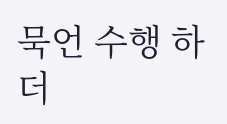묵언 수행 하더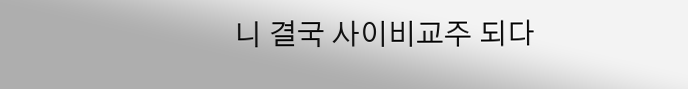니 결국 사이비교주 되다